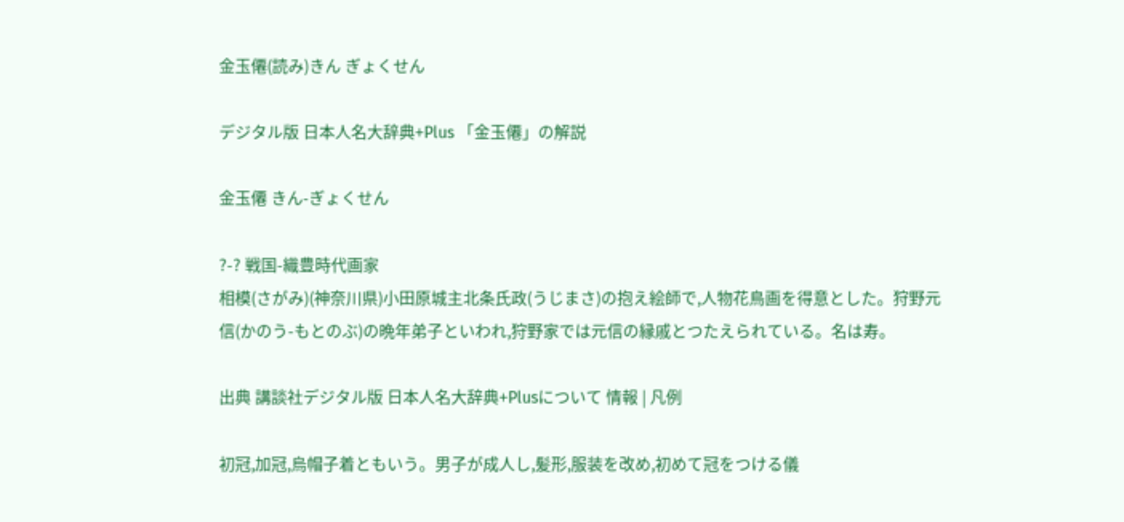金玉僊(読み)きん ぎょくせん

デジタル版 日本人名大辞典+Plus 「金玉僊」の解説

金玉僊 きん-ぎょくせん

?-? 戦国-織豊時代画家
相模(さがみ)(神奈川県)小田原城主北条氏政(うじまさ)の抱え絵師で,人物花鳥画を得意とした。狩野元信(かのう-もとのぶ)の晩年弟子といわれ,狩野家では元信の縁戚とつたえられている。名は寿。

出典 講談社デジタル版 日本人名大辞典+Plusについて 情報 | 凡例

初冠,加冠,烏帽子着ともいう。男子が成人し,髪形,服装を改め,初めて冠をつける儀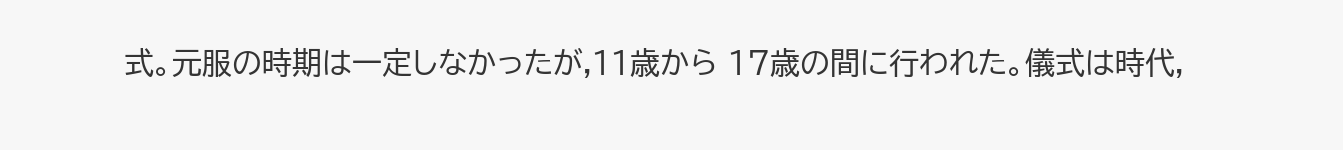式。元服の時期は一定しなかったが,11歳から 17歳の間に行われた。儀式は時代,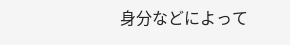身分などによって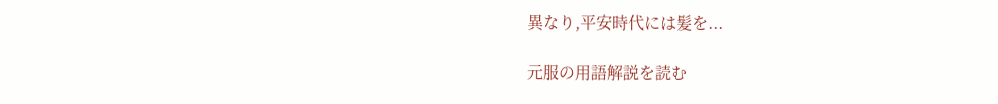異なり,平安時代には髪を...

元服の用語解説を読む